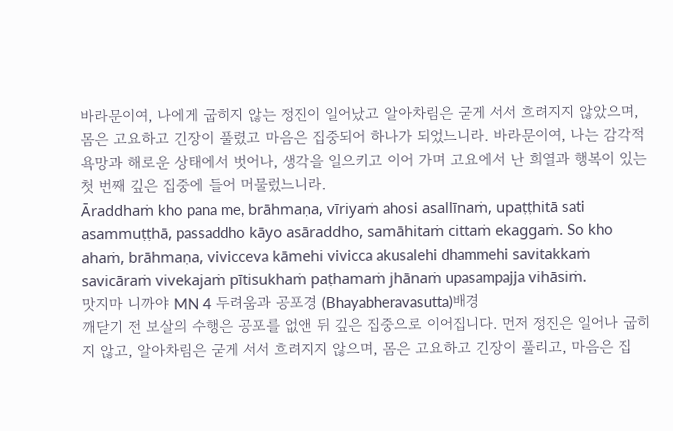바라문이여, 나에게 굽히지 않는 정진이 일어났고 알아차림은 굳게 서서 흐려지지 않았으며, 몸은 고요하고 긴장이 풀렸고 마음은 집중되어 하나가 되었느니라. 바라문이여, 나는 감각적 욕망과 해로운 상태에서 벗어나, 생각을 일으키고 이어 가며 고요에서 난 희열과 행복이 있는 첫 번째 깊은 집중에 들어 머물렀느니라.
Āraddhaṁ kho pana me, brāhmaṇa, vīriyaṁ ahosi asallīnaṁ, upaṭṭhitā sati asammuṭṭhā, passaddho kāyo asāraddho, samāhitaṁ cittaṁ ekaggaṁ. So kho ahaṁ, brāhmaṇa, vivicceva kāmehi vivicca akusalehi dhammehi savitakkaṁ savicāraṁ vivekajaṁ pītisukhaṁ paṭhamaṁ jhānaṁ upasampajja vihāsiṁ.
맛지마 니까야 MN 4 두려움과 공포경 (Bhayabheravasutta)배경
깨닫기 전 보살의 수행은 공포를 없앤 뒤 깊은 집중으로 이어집니다. 먼저 정진은 일어나 굽히지 않고, 알아차림은 굳게 서서 흐려지지 않으며, 몸은 고요하고 긴장이 풀리고, 마음은 집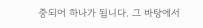중되어 하나가 됩니다. 그 바탕에서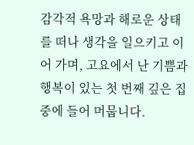감각적 욕망과 해로운 상태를 떠나 생각을 일으키고 이어 가며, 고요에서 난 기쁨과 행복이 있는 첫 번째 깊은 집중에 들어 머뭅니다.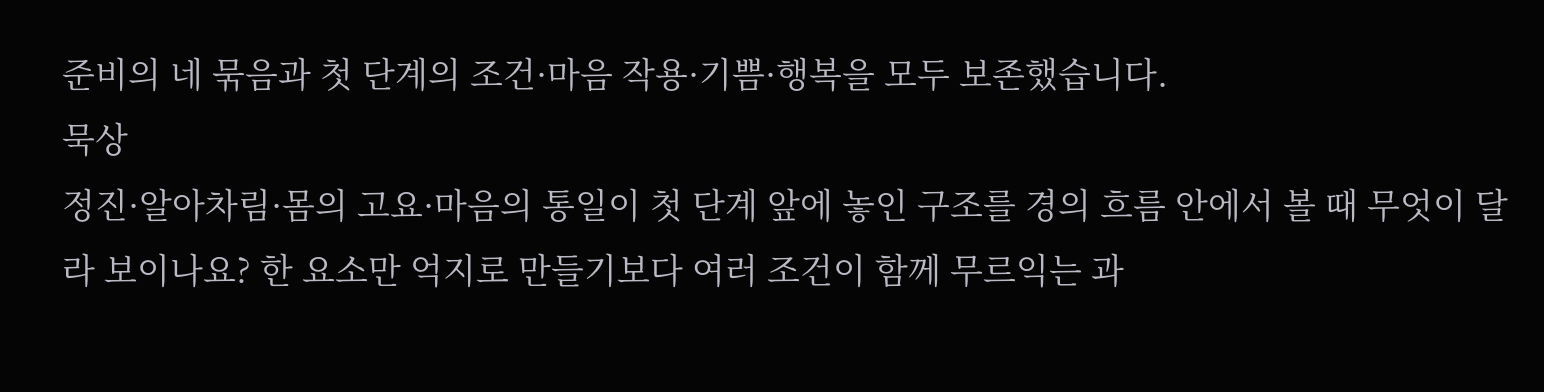준비의 네 묶음과 첫 단계의 조건·마음 작용·기쁨·행복을 모두 보존했습니다.
묵상
정진·알아차림·몸의 고요·마음의 통일이 첫 단계 앞에 놓인 구조를 경의 흐름 안에서 볼 때 무엇이 달라 보이나요? 한 요소만 억지로 만들기보다 여러 조건이 함께 무르익는 과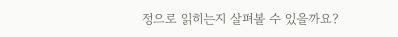정으로 읽히는지 살펴볼 수 있을까요?